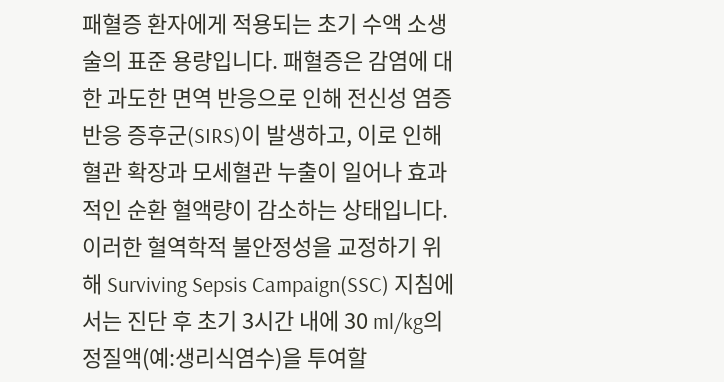패혈증 환자에게 적용되는 초기 수액 소생술의 표준 용량입니다. 패혈증은 감염에 대한 과도한 면역 반응으로 인해 전신성 염증 반응 증후군(SIRS)이 발생하고, 이로 인해 혈관 확장과 모세혈관 누출이 일어나 효과적인 순환 혈액량이 감소하는 상태입니다. 이러한 혈역학적 불안정성을 교정하기 위해 Surviving Sepsis Campaign(SSC) 지침에서는 진단 후 초기 3시간 내에 30 ml/kg의 정질액(예:생리식염수)을 투여할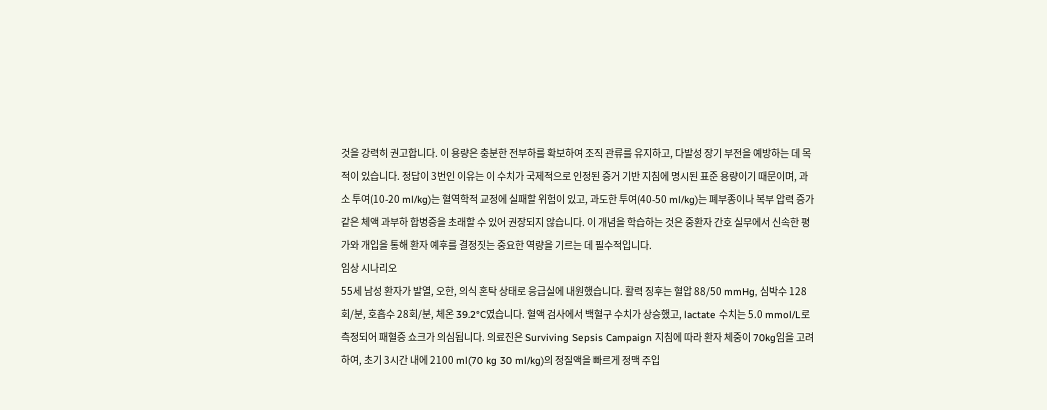것을 강력히 권고합니다. 이 용량은 충분한 전부하를 확보하여 조직 관류를 유지하고, 다발성 장기 부전을 예방하는 데 목적이 있습니다. 정답이 3번인 이유는 이 수치가 국제적으로 인정된 증거 기반 지침에 명시된 표준 용량이기 때문이며, 과소 투여(10-20 ml/kg)는 혈역학적 교정에 실패할 위험이 있고, 과도한 투여(40-50 ml/kg)는 폐부종이나 복부 압력 증가 같은 체액 과부하 합병증을 초래할 수 있어 권장되지 않습니다. 이 개념을 학습하는 것은 중환자 간호 실무에서 신속한 평가와 개입을 통해 환자 예후를 결정짓는 중요한 역량을 기르는 데 필수적입니다.
임상 시나리오
55세 남성 환자가 발열, 오한, 의식 혼탁 상태로 응급실에 내원했습니다. 활력 징후는 혈압 88/50 mmHg, 심박수 128회/분, 호흡수 28회/분, 체온 39.2°C였습니다. 혈액 검사에서 백혈구 수치가 상승했고, lactate 수치는 5.0 mmol/L로 측정되어 패혈증 쇼크가 의심됩니다. 의료진은 Surviving Sepsis Campaign 지침에 따라 환자 체중이 70kg임을 고려하여, 초기 3시간 내에 2100 ml(70 kg 30 ml/kg)의 정질액을 빠르게 정맥 주입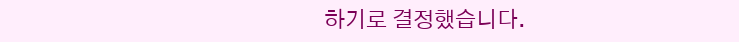하기로 결정했습니다.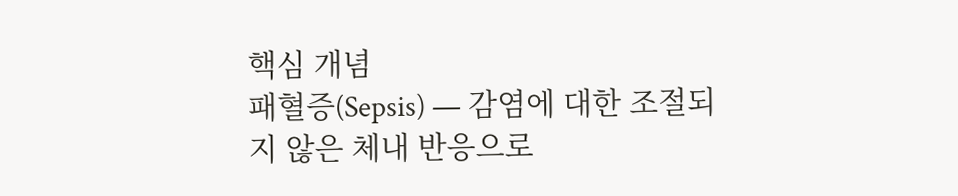핵심 개념
패혈증(Sepsis) — 감염에 대한 조절되지 않은 체내 반응으로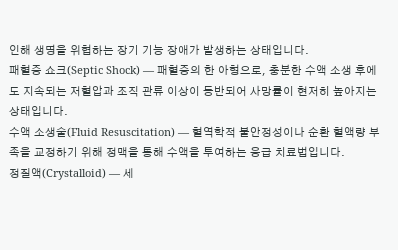인해 생명을 위협하는 장기 기능 장애가 발생하는 상태입니다.
패혈증 쇼크(Septic Shock) — 패혈증의 한 아형으로, 충분한 수액 소생 후에도 지속되는 저혈압과 조직 관류 이상이 동반되어 사망률이 현저히 높아지는 상태입니다.
수액 소생술(Fluid Resuscitation) — 혈역학적 불안정성이나 순환 혈액량 부족을 교정하기 위해 정맥을 통해 수액을 투여하는 응급 치료법입니다.
정질액(Crystalloid) — 세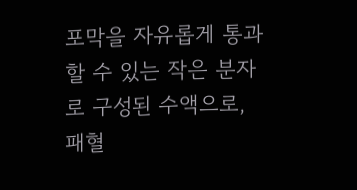포막을 자유롭게 통과할 수 있는 작은 분자로 구성된 수액으로, 패혈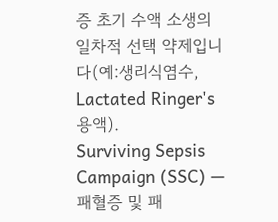증 초기 수액 소생의 일차적 선택 약제입니다(예:생리식염수, Lactated Ringer's 용액).
Surviving Sepsis Campaign (SSC) — 패혈증 및 패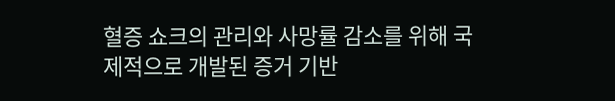혈증 쇼크의 관리와 사망률 감소를 위해 국제적으로 개발된 증거 기반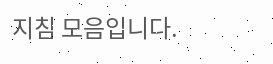지침 모음입니다.